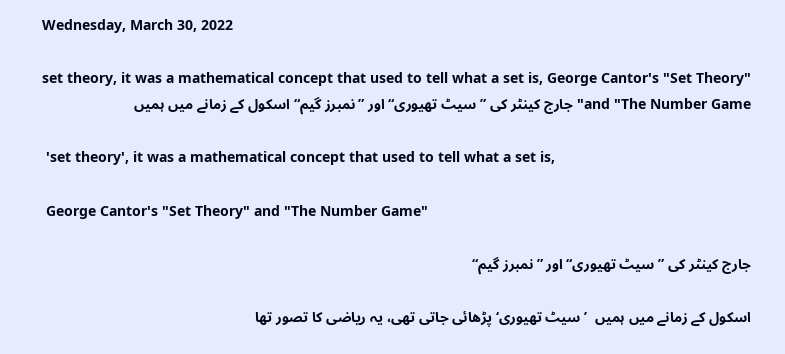Wednesday, March 30, 2022

set theory, it was a mathematical concept that used to tell what a set is, George Cantor's "Set Theory" and "The Number Game" جارج کینٹر کی ”سیٹ تھیوری“ اور ”نمبرز گیم“ اسکول کے زمانے میں ہمیں

 'set theory', it was a mathematical concept that used to tell what a set is,

 George Cantor's "Set Theory" and "The Number Game"

جارج کینٹر کی ”سیٹ تھیوری“ اور ”نمبرز گیم“

اسکول کے زمانے میں ہمیں  ’سیٹ تھیوری‘ پڑھائی جاتی تھی، یہ ریاضی کا تصور تھا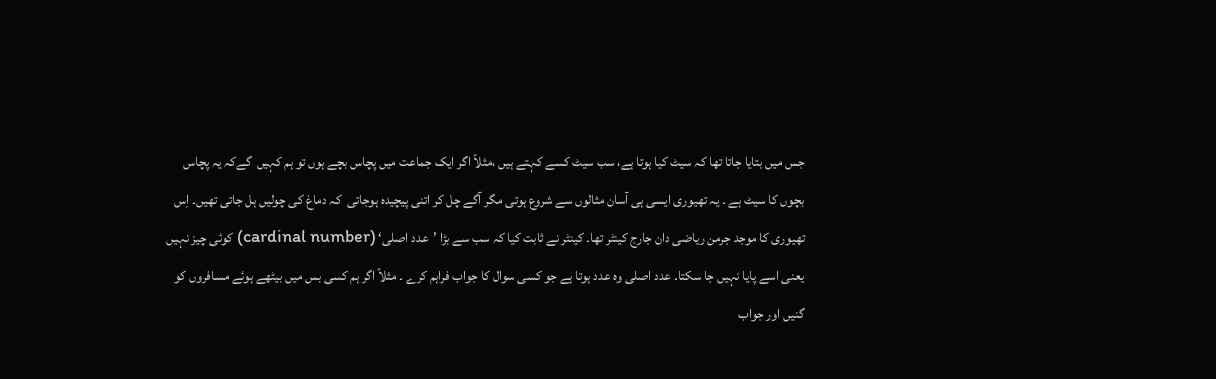جس میں بتایا جاتا تھا کہ سیٹ کیا ہوتا ہے، سب سیٹ کسے کہتے ہیں ،مثلاً اگر ایک جماعت میں پچاس بچے ہوں تو ہم کہیں  گےکہ یہ پچاس بچوں کا سیٹ ہے ۔ یہ تھیوری ایسی ہی آسان مثالوں سے شروع ہوتی مگر آگے چل کر اتنی پیچیدہ ہوجاتی  کہ دماغ کی چولیں ہل جاتی تھیں۔ اِس تھیوری کا موجد جرمن ریاضی دان جارج کینٹر تھا۔ کینٹر نے ثابت کیا کہ سب سے بڑا ’عدد اصلی‘ (cardinal number) کوئی چیز نہیں یعنی اسے پایا نہیں جا سکتا۔ عدد اصلی وہ عدد ہوتا ہے جو کسی سوال کا جواب فراہم کرے ۔ مثلاً اگر ہم کسی بس میں بیٹھے ہوئے مسافروں کو گنیں اور جواب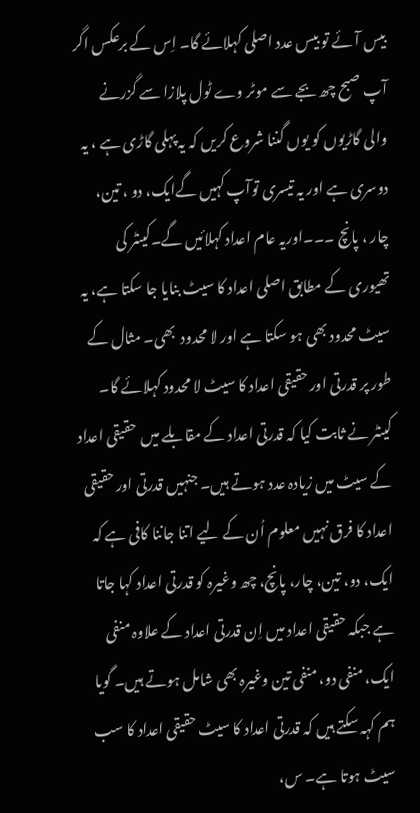بیس آئے تو بیس عدد اصلی کہلائے گا۔ اِس کے برعکس اگر آپ صبح چھ بجے سے موٹر وے ٹول پلازا سے گزرنے والی گاڑیوں کو یوں گننا شروع کریں کہ یہ پہلی گاڑی ہے ، یہ دوسری ہے اور یہ تیسری توآپ کہیں گےایک، دو ، تین، چار ، پانچ ۔۔۔اوریہ عام اعداد کہلائیں گے۔کینٹر کی تھیوری کے مطابق اصلی اعداد کا سیٹ بنایا جا سکتا ہے، یہ سیٹ محدود بھی ہو سکتا ہے اور لا محدود  بھی۔ مثال کے طور پر قدرتی اور حقیقی اعداد کا سیٹ لا محدود کہلائے گا۔ کینٹر نے ثابت کیا کہ قدرتی اعداد کے مقابلے میں  حقیقی اعداد کے سیٹ میں زیادہ عدد ہوتے ہیں۔ جنہیں قدرتی اور حقیقی اعداد کا فرق نہیں معلوم اُن کے لیے اتنا جاننا کافی ہے کہ ایک، دو، تین، چار، پانچ، چھ وغیرہ کو قدرتی اعداد کہا جاتا ہے جبکہ حقیقی اعداد میں اِن قدرتی اعداد کے علاوہ منفی ایک، منفی دو، منفی تین وغیرہ بھی شامل ہوتے ہیں۔ گویا ہم کہہ سکتے ہیں کہ قدرتی اعداد کا سیٹ حقیقی اعداد کا سب سیٹ ہوتا ہے۔ س،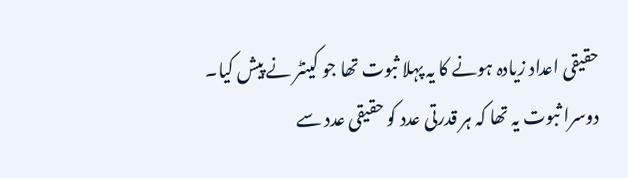حقیقی اعداد زیادہ ہونے کا یہ پہلا ثبوت تھا جو کینٹر نے پیش کیا۔ دوسرا ثبوت یہ تھا کہ ہر قدرتی عدد کو حقیقی عدد سے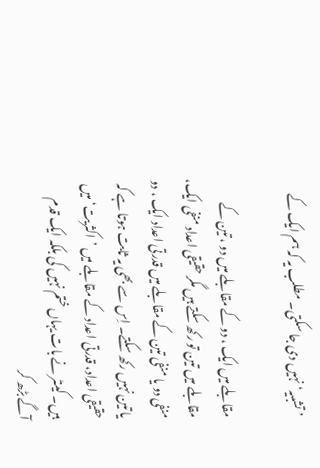’تشبیہ‘ نہیں دی جا سکتی۔ مطلب یہ کہ ہم ایک کے

مقابلے میں ایک ، دو کے مقابلے میں دو ، تین کے مقابلے میں تین تو رکھ سکتے ہیں مگر حقیقی اعداد منفی ایک، منفی دو یا منفی تین کے مقابلے میں قدرتی اعداد ایک ، دو یا تین نہیں رکھ سکتے۔ اِس سے بھی یہ ثابت ہوتا ہے کہ حقیقی اعداد، قدرتی اعداد کے مقابلے میں ’اکثریت‘ میں ہیں۔ کینٹر نے بات یہاں ختم نہیں کی بلکہ ایک قدم آگے بڑھ کر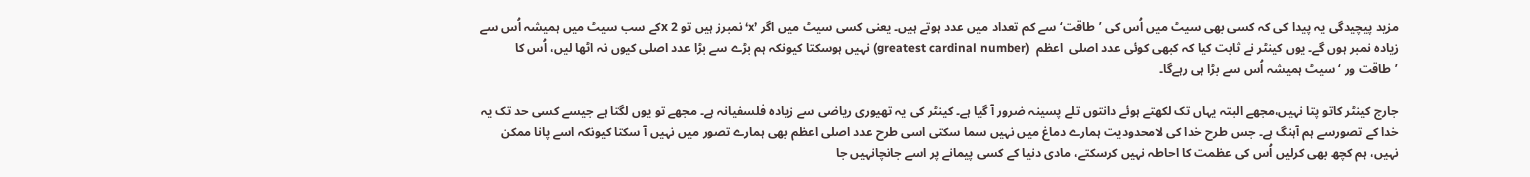مزید پیچیدگی یہ پیدا کی کہ کسی بھی سیٹ میں اُس کی ’طاقت‘ سے کم تعداد میں عدد ہوتے ہیں۔ یعنی کسی سیٹ میں اگر ’x‘ نمبرز ہیں تو 2 xکے سب سیٹ میں ہمیشہ اُس سے زیادہ نمبر ہوں گے۔ یوں کینٹر نے ثابت کیا کہ کبھی کوئی عدد اصلی  اعظم  (greatest cardinal number) نہیں ہوسکتا کیونکہ ہم بڑے سے بڑا عدد اصلی کیوں نہ اٹھا لیں، اُس کا ’طاقت ور ‘ سیٹ ہمیشہ اُس سے بڑا ہی رہےگا۔

جارج کینٹر کاتو پتا نہیں،مجھے البتہ یہاں تک لکھتے ہوئے دانتوں تلے پسینہ ضرور آ گیا ہے۔ کینٹر کی یہ تھیوری ریاضی سے زیادہ فلسفیانہ ہے۔ مجھے تو یوں لگتا ہے جیسے کسی حد تک یہ خدا کے تصورسے ہم آہنگ ہے۔ جس طرح خدا کی لامحدودیت ہمارے دماغ میں نہیں سما سکتی اسی طرح عدد اصلی اعظم بھی ہمارے تصور میں نہیں آ سکتا کیونکہ اسے پانا ممکن نہیں، ہم کچھ بھی کرلیں اُس کی عظمت کا احاطہ نہیں کرسکتے، مادی دنیا کے کسی پیمانے پر اسے جانچانہیں جا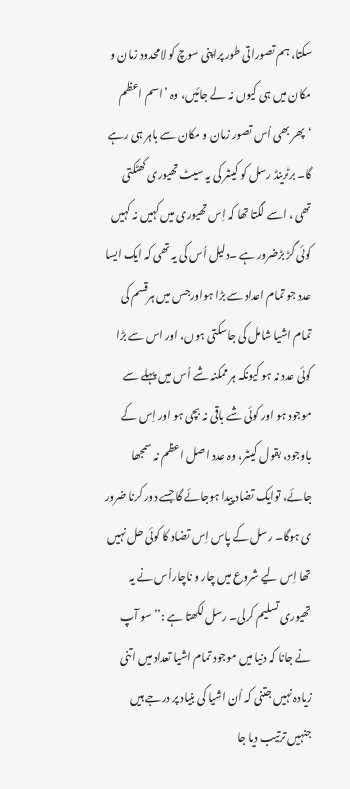سکتا، ہم تصوراتی طور پراپنی سوچ کو لامحدود زمان و مکان میں ہی کیوں نہ لے جائیں، وہ ’اسم اعظم ‘پھر بھی اُس تصور زمان و مکان سے باہر ہی رہے گا۔ برٹرینڈ رسل کو کینٹر کی یہ سیٹ تھیوری کھٹکتی تھی ، اسے لگتا تھا کہ اِس تھیوری میں کہیں نہ کہیں کوئی گڑ بڑضرور ہے ۔دلیل اُس کی یہ تھی کہ ایک ایسا عدد جو تمام اعداد سے بڑا ہواورجس میں ہرقسم کی تمام اشیا شامل کی جاسکتی ہوں، اور اس سے بڑا کوئی عدد نہ ہو کیونکہ ہر ممکنہ شے اُس میں پہلے سے موجود ہو اور کوئی شے باقی نہ بچی ہو اور اِس کے باوجود، بقول کینٹر، وہ عدد اصل اعظم نہ سمجھا جائے، توایک تضاد پیدا ہوجائے گا جسے دور کرنا ضرور ی ہوگا۔ رسل کے پاس اِس تضاد کا کوئی حل نہیں تھا اِس لیے شروع میں چار و ناچاراُس نے یہ تھیوری تسلیم کرلی۔ رسل لکھتا ہے :’’سو آپ نے جانا کہ دنیا میں موجود تمام اشیا تعداد میں اتنی زیادہ نہیں جتنی کہ اُن اشیا کی بنیاد پر درجے ہیں جنہیں ترتیب دیا جا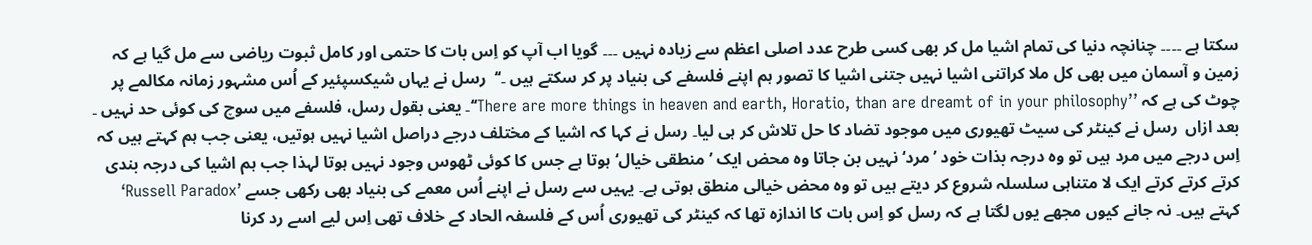سکتا ہے ۔۔۔۔ چنانچہ دنیا کی تمام اشیا مل کر بھی کسی طرح عدد اصلی اعظم سے زیادہ نہیں ۔۔۔ گویا اب آپ کو اِس بات کا حتمی اور کامل ثبوت ریاضی سے مل گیا ہے کہ زمین و آسمان میں بھی کل ملا کراتنی اشیا نہیں جتنی اشیا کا تصور ہم اپنے فلسفے کی بنیاد پر کر سکتے ہیں ۔‘‘  رسل نے یہاں شیکسپئیر کے اُس مشہور زمانہ مکالمے پر چوٹ کی ہے کہ ’’There are more things in heaven and earth, Horatio, than are dreamt of in your philosophy‘‘۔ یعنی بقول رسل، فلسفے میں سوچ کی کوئی حد نہیں ۔ بعد ازاں  رسل نے کینٹر کی سیٹ تھیوری میں موجود تضاد کا حل تلاش کر ہی لیا۔ رسل نے کہا کہ اشیا کے مختلف درجے دراصل اشیا نہیں ہوتیں، یعنی جب ہم کہتے ہیں کہ اِس درجے میں مرد ہیں تو وہ درجہ بذات خود ’مرد‘ نہیں بن جاتا وہ محض ایک ’منطقی خیال‘ ہوتا ہے جس کا کوئی ٹھوس وجود نہیں ہوتا لہذا جب ہم اشیا کی درجہ بندی کرتے کرتے کرتے ایک لا متناہی سلسلہ شروع کر دیتے ہیں تو وہ محض خیالی منطق ہوتی ہے۔ یہیں سے رسل نے اپنے اُس معمے کی بنیاد بھی رکھی جسے ’Russell Paradox‘ کہتے ہیں۔ نہ جانے کیوں مجھے یوں لگتا ہے کہ رسل کو اِس بات کا اندازہ تھا کہ کینٹر کی تھیوری اُس کے فلسفہ الحاد کے خلاف تھی اِس لیے اسے رد کرنا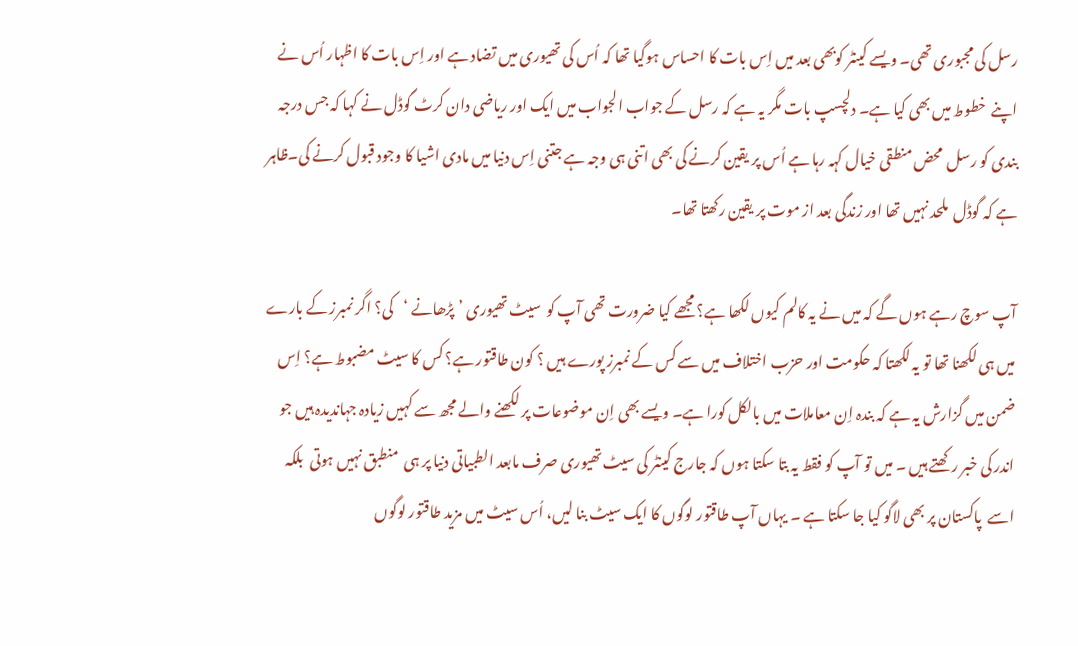رسل کی مجبوری تھی۔ ویسے کینٹر کوبھی بعد میں اِس بات کا احساس ہوگیا تھا کہ اُس کی تھیوری میں تضاد ہے اور اِس بات کا اظہار اُس نے اپنے  خطوط میں بھی کیا ہے۔ دلچسپ بات مگر یہ ہے کہ رسل کے جواب الجواب میں ایک اور ریاضی دان کرٹ گوڈل نے کہا کہ جس درجہ بندی کو رسل  محض منطقی خیال کہہ رہا ہے اُس پر یقین کرنے کی بھی اتنی ہی وجہ ہے جتنی اِس دنیا میں مادی اشیا کا وجود قبول کرنے کی۔ظاہر ہے کہ گوڈل  ملحد نہیں تھا اور زندگی بعد از موت پر یقین رکھتا تھا۔

آپ سوچ رہے ہوں گے کہ میں نے یہ کالم کیوں لکھا ہے؟ مجھے کیا ضرورت تھی آپ کو  سیٹ تھیوری ’پڑھانے ‘کی؟ اگر نمبرز کے بارے میں ہی لکھنا تھا تو یہ لکھتا کہ حکومت اور حزب اختلاف میں سے کس کے نمبرز پورے ہیں ؟ کون طاقتور ہے؟ کس کا سیٹ مضبوط ہے؟ اِس ضمن میں گزارش یہ ہے کہ بندہ اِن معاملات میں بالکل کورا ہے۔ ویسے بھی اِن موضوعات پر لکھنے والے مجھ سے کہیں زیادہ جہاندیدہ ہیں جو اندر کی خبر رکھتے ہیں ۔ میں تو آپ کو فقط یہ بتا سکتا ہوں کہ جارج کینٹر کی سیٹ تھیوری صرف مابعد الطبیاتی دنیا پر ہی  منطبق نہیں ہوتی  بلکہ اسے  پاکستان پر بھی لاگو کیا جا سکتا ہے ۔ یہاں آپ طاقتور لوگوں کا ایک سیٹ بنا لیں، اُس سیٹ میں مزید طاقتور لوگوں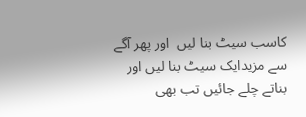کاسب سیٹ بنا لیں  اور پھر آگے سے مزیدایک سیٹ بنا لیں اور بناتے چلے جائیں تب بھی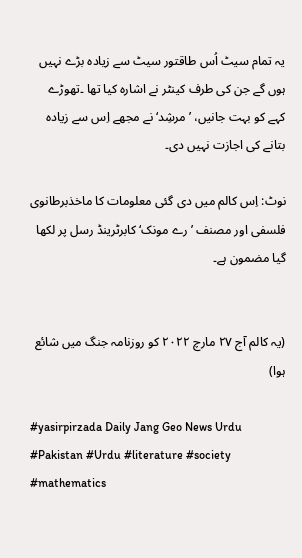یہ تمام سیٹ اُس طاقتور سیٹ سے زیادہ بڑے نہیں ہوں گے جن کی طرف کینٹر نے اشارہ کیا تھا ۔تھوڑے کہے کو بہت جانیں، ’مرشِد‘ نے مجھے اِس سے زیادہ بتانے کی اجازت نہیں دی۔

نوٹ: اِس کالم میں دی گئی معلومات کا ماخذبرطانوی فلسفی اور مصنف ’رے مونک‘ کابرٹرینڈ رسل پر لکھا گیا مضمون ہے۔


(یہ کالم آج ۲۷ مارچ ۲۰۲۲ کو روزنامہ جنگ میں شائع ہوا)

#yasirpirzada Daily Jang Geo News Urdu #Pakistan #Urdu #literature #society #mathematics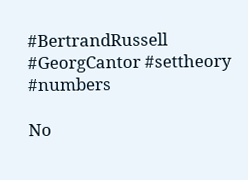#BertrandRussell #GeorgCantor #settheory #numbers

No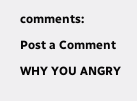comments:

Post a Comment

WHY YOU ANGRY